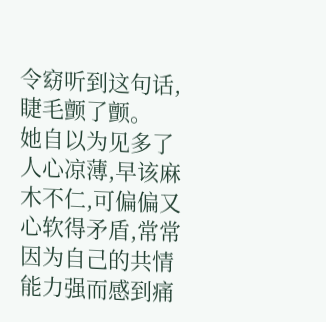令窈听到这句话,睫毛颤了颤。
她自以为见多了人心凉薄,早该麻木不仁,可偏偏又心软得矛盾,常常因为自己的共情能力强而感到痛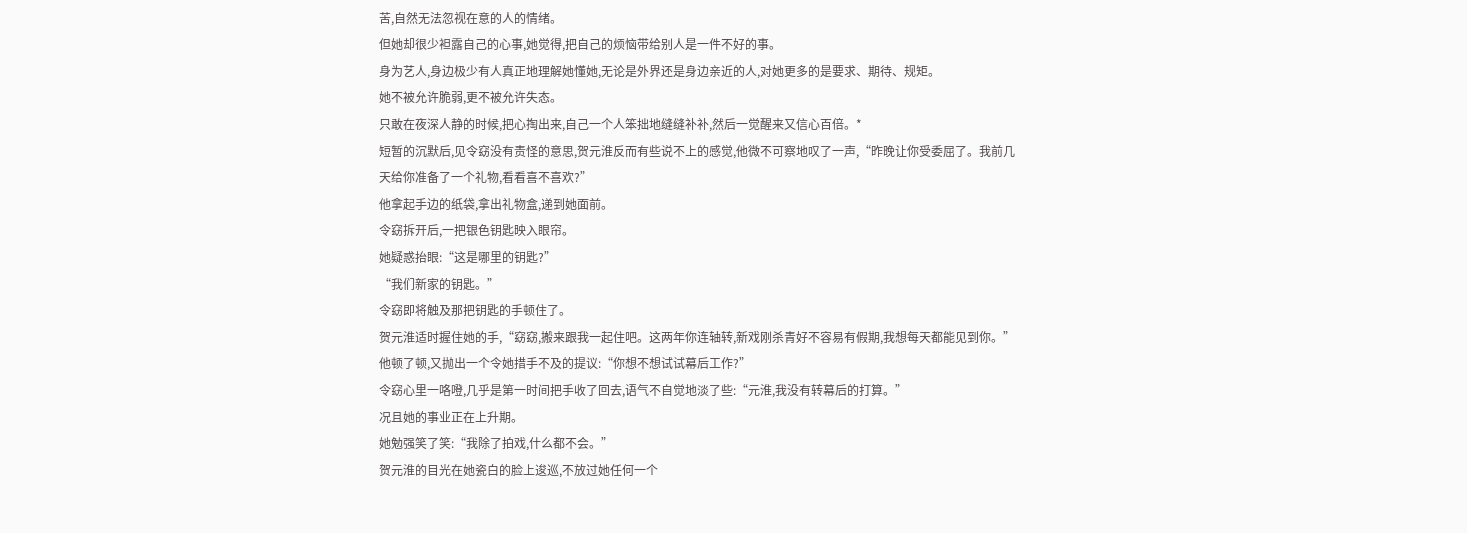苦,自然无法忽视在意的人的情绪。
但她却很少袒露自己的心事,她觉得,把自己的烦恼带给别人是一件不好的事。
身为艺人,身边极少有人真正地理解她懂她,无论是外界还是身边亲近的人,对她更多的是要求、期待、规矩。
她不被允许脆弱,更不被允许失态。
只敢在夜深人静的时候,把心掏出来,自己一个人笨拙地缝缝补补,然后一觉醒来又信心百倍。*
短暂的沉默后,见令窈没有责怪的意思,贺元淮反而有些说不上的感觉,他微不可察地叹了一声,“昨晚让你受委屈了。我前几天给你准备了一个礼物,看看喜不喜欢?”
他拿起手边的纸袋,拿出礼物盒,递到她面前。
令窈拆开后,一把银色钥匙映入眼帘。
她疑惑抬眼:“这是哪里的钥匙?”
“我们新家的钥匙。”
令窈即将触及那把钥匙的手顿住了。
贺元淮适时握住她的手,“窈窈,搬来跟我一起住吧。这两年你连轴转,新戏刚杀青好不容易有假期,我想每天都能见到你。”
他顿了顿,又抛出一个令她措手不及的提议:“你想不想试试幕后工作?”
令窈心里一咯噔,几乎是第一时间把手收了回去,语气不自觉地淡了些:“元淮,我没有转幕后的打算。”
况且她的事业正在上升期。
她勉强笑了笑:“我除了拍戏,什么都不会。”
贺元淮的目光在她瓷白的脸上逡巡,不放过她任何一个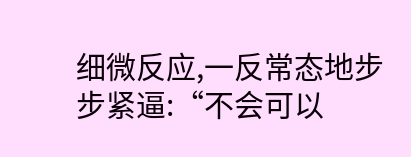细微反应,一反常态地步步紧逼:“不会可以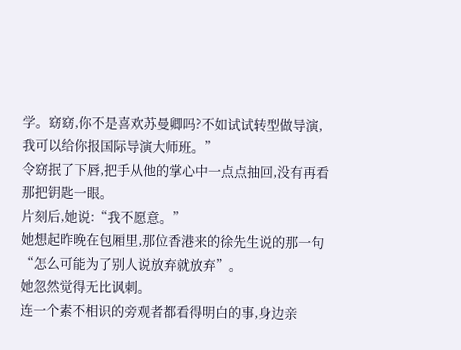学。窈窈,你不是喜欢苏曼卿吗?不如试试转型做导演,我可以给你报国际导演大师班。”
令窈抿了下唇,把手从他的掌心中一点点抽回,没有再看那把钥匙一眼。
片刻后,她说:“我不愿意。”
她想起昨晚在包厢里,那位香港来的徐先生说的那一句“怎么可能为了别人说放弃就放弃”。
她忽然觉得无比讽刺。
连一个素不相识的旁观者都看得明白的事,身边亲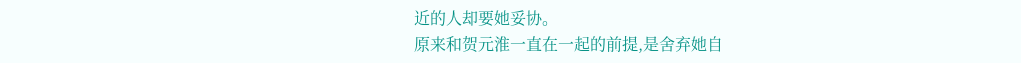近的人却要她妥协。
原来和贺元淮一直在一起的前提,是舍弃她自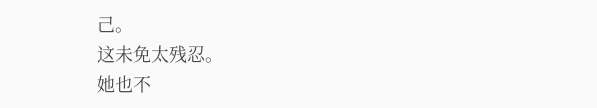己。
这未免太残忍。
她也不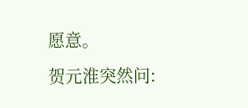愿意。
贺元淮突然问: